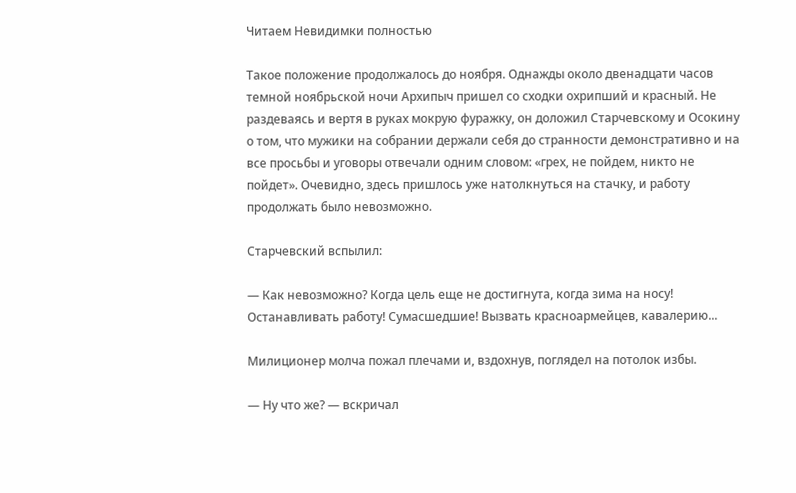Читаем Невидимки полностью

Такое положение продолжалось до ноября. Однажды около двенадцати часов темной ноябрьской ночи Архипыч пришел со сходки охрипший и красный. Не раздеваясь и вертя в руках мокрую фуражку, он доложил Старчевскому и Осокину о том, что мужики на собрании держали себя до странности демонстративно и на все просьбы и уговоры отвечали одним словом: «грех, не пойдем, никто не пойдет». Очевидно, здесь пришлось уже натолкнуться на стачку, и работу продолжать было невозможно.

Старчевский вспылил:

— Как невозможно? Когда цель еще не достигнута, когда зима на носу! Останавливать работу! Сумасшедшие! Вызвать красноармейцев, кавалерию...

Милиционер молча пожал плечами и, вздохнув, поглядел на потолок избы.

— Ну что же? — вскричал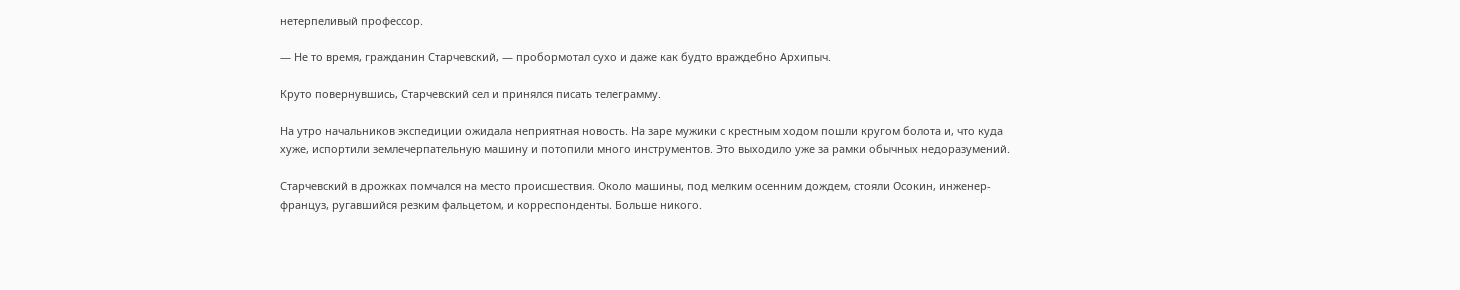нетерпеливый профессор.

— Не то время, гражданин Старчевский, — пробормотал сухо и даже как будто враждебно Архипыч.

Круто повернувшись, Старчевский сел и принялся писать телеграмму.

На утро начальников экспедиции ожидала неприятная новость. На заре мужики с крестным ходом пошли кругом болота и, что куда хуже, испортили землечерпательную машину и потопили много инструментов. Это выходило уже за рамки обычных недоразумений.

Старчевский в дрожках помчался на место происшествия. Около машины, под мелким осенним дождем, стояли Осокин, инженер-француз, ругавшийся резким фальцетом, и корреспонденты. Больше никого.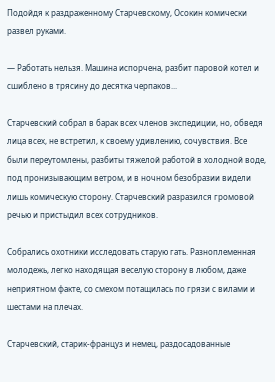Подойдя к раздраженному Старчевскому, Осокин комически развел руками.

— Работать нельзя. Машина испорчена, разбит паровой котел и сшиблено в трясину до десятка черпаков...

Старчевский собрал в барак всех членов экспедиции, но, обведя лица всех, не встретил, к своему удивлению, сочувствия. Все были переутомлены, разбиты тяжелой работой в холодной воде, под пронизывающим ветром, и в ночном безобразии видели лишь комическую сторону. Старчевский разразился громовой речью и пристыдил всех сотрудников.

Собрались охотники исследовать старую гать. Разноплеменная молодежь, легко находящая веселую сторону в любом, даже неприятном факте, со смехом потащилась по грязи с вилами и шестами на плечах.

Старчевский, старик-француз и немец, раздосадованные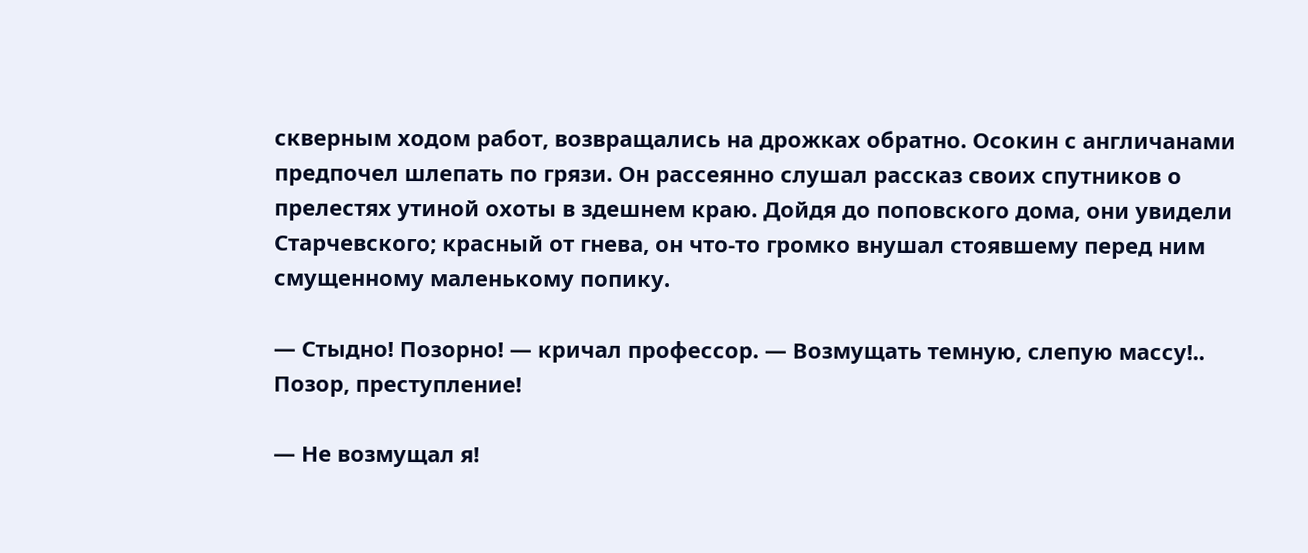скверным ходом работ, возвращались на дрожках обратно. Осокин с англичанами предпочел шлепать по грязи. Он рассеянно слушал рассказ своих спутников о прелестях утиной охоты в здешнем краю. Дойдя до поповского дома, они увидели Старчевского; красный от гнева, он что-то громко внушал стоявшему перед ним смущенному маленькому попику.

— Стыдно! Позорно! — кричал профессор. — Возмущать темную, слепую массу!.. Позор, преступление!

— Не возмущал я!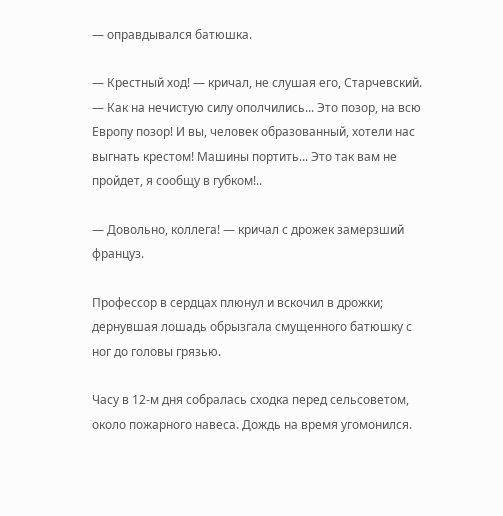— оправдывался батюшка.

— Крестный ход! — кричал, не слушая его, Старчевский. — Как на нечистую силу ополчились... Это позор, на всю Европу позор! И вы, человек образованный, хотели нас выгнать крестом! Машины портить... Это так вам не пройдет, я сообщу в губком!..

— Довольно, коллега! — кричал с дрожек замерзший француз.

Профессор в сердцах плюнул и вскочил в дрожки; дернувшая лошадь обрызгала смущенного батюшку с ног до головы грязью.

Часу в 12-м дня собралась сходка перед сельсоветом, около пожарного навеса. Дождь на время угомонился.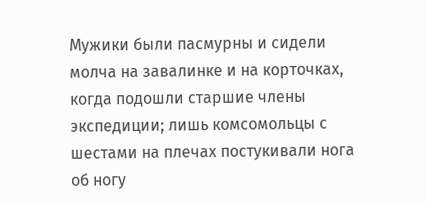Мужики были пасмурны и сидели молча на завалинке и на корточках, когда подошли старшие члены экспедиции; лишь комсомольцы с шестами на плечах постукивали нога об ногу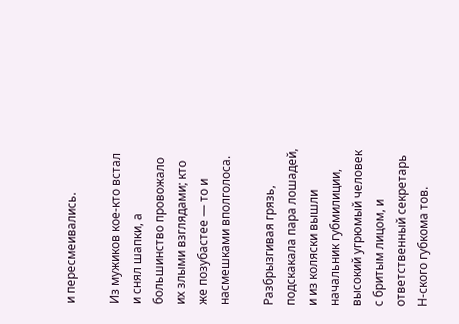и пересмеивались.

Из мужиков кое-кто встал и снял шапки, а большинство провожало их злыми взглядами; кто же позубастее — то и насмешками вполголоса.

Разбрызгивая грязь, подскакала пара лошадей, и из коляски вышли начальник губмилиции, высокий угрюмый человек с бритым лицом, и ответственный секретарь Н-ского губкома тов.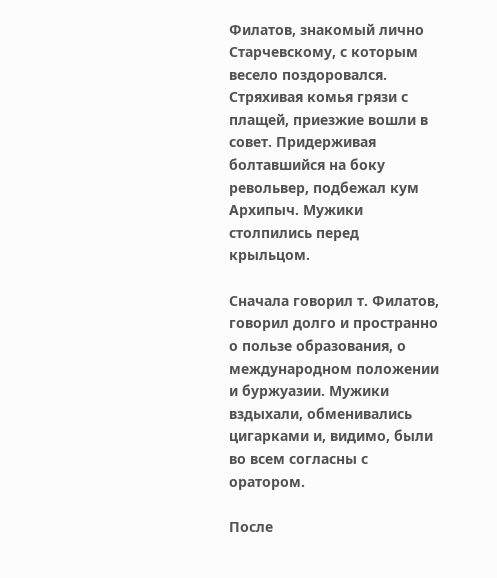Филатов, знакомый лично Старчевскому, с которым весело поздоровался. Стряхивая комья грязи с плащей, приезжие вошли в совет. Придерживая болтавшийся на боку револьвер, подбежал кум Архипыч. Мужики столпились перед крыльцом.

Сначала говорил т. Филатов, говорил долго и пространно о пользе образования, о международном положении и буржуазии. Мужики вздыхали, обменивались цигарками и, видимо, были во всем согласны с оратором.

После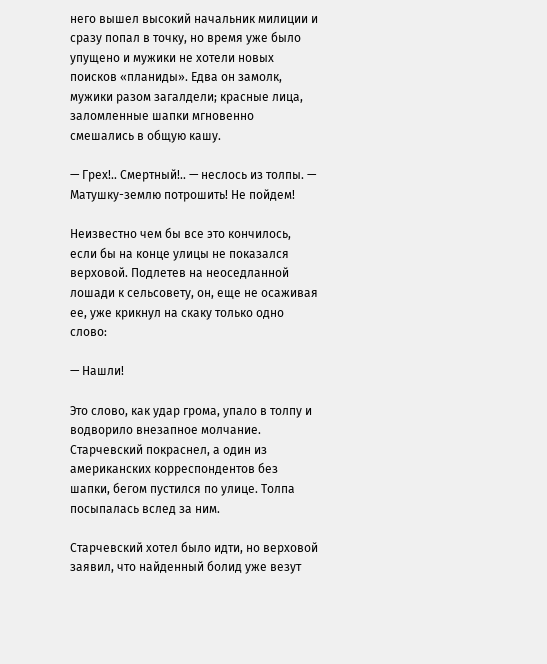него вышел высокий начальник милиции и сразу попал в точку, но время уже было упущено и мужики не хотели новых поисков «планиды». Едва он замолк, мужики разом загалдели; красные лица, заломленные шапки мгновенно смешались в общую кашу.

— Грех!.. Смертный!.. — неслось из толпы. — Матушку-землю потрошить! Не пойдем!

Неизвестно чем бы все это кончилось, если бы на конце улицы не показался верховой. Подлетев на неоседланной лошади к сельсовету, он, еще не осаживая ее, уже крикнул на скаку только одно слово:

— Нашли!

Это слово, как удар грома, упало в толпу и водворило внезапное молчание. Старчевский покраснел, а один из американских корреспондентов без шапки, бегом пустился по улице. Толпа посыпалась вслед за ним.

Старчевский хотел было идти, но верховой заявил, что найденный болид уже везут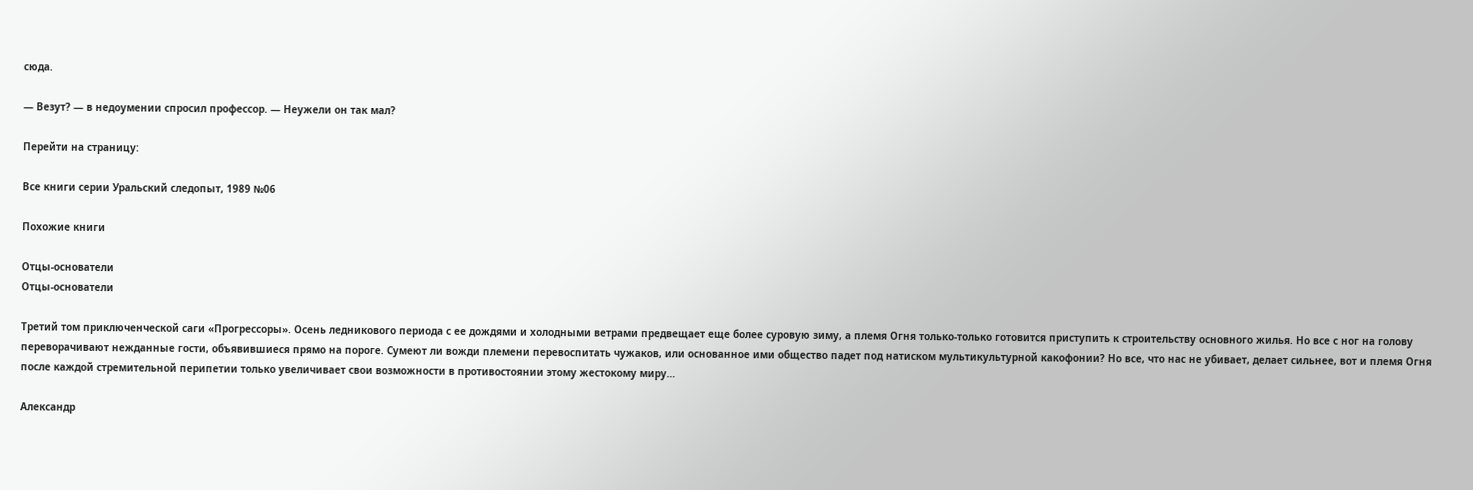сюда.

— Везут? — в недоумении спросил профессор. — Неужели он так мал?

Перейти на страницу:

Все книги серии Уральский следопыт, 1989 №06

Похожие книги

Отцы-основатели
Отцы-основатели

Третий том приключенческой саги «Прогрессоры». Осень ледникового периода с ее дождями и холодными ветрами предвещает еще более суровую зиму, а племя Огня только-только готовится приступить к строительству основного жилья. Но все с ног на голову переворачивают нежданные гости, объявившиеся прямо на пороге. Сумеют ли вожди племени перевоспитать чужаков, или основанное ими общество падет под натиском мультикультурной какофонии? Но все, что нас не убивает, делает сильнее, вот и племя Огня после каждой стремительной перипетии только увеличивает свои возможности в противостоянии этому жестокому миру…

Александр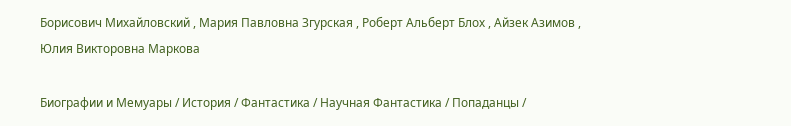Борисович Михайловский , Мария Павловна Згурская , Роберт Альберт Блох , Айзек Азимов , Юлия Викторовна Маркова

Биографии и Мемуары / История / Фантастика / Научная Фантастика / Попаданцы /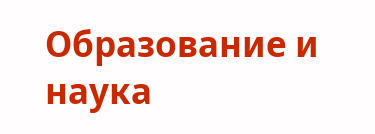Образование и наука